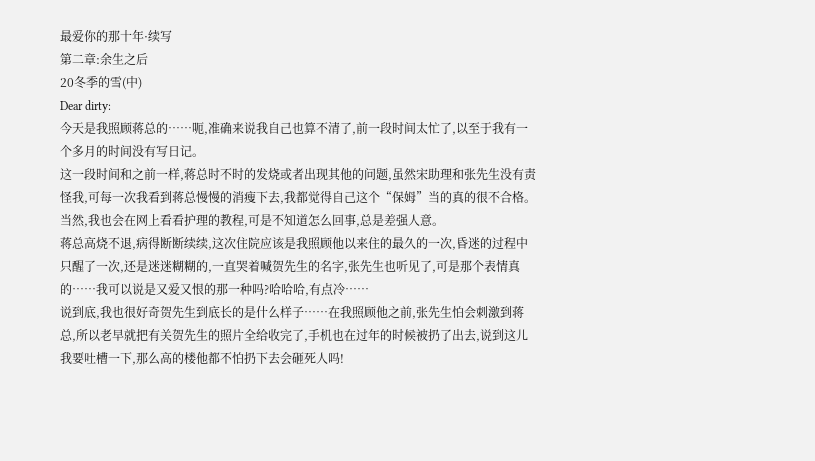最爱你的那十年·续写
第二章:余生之后
20冬季的雪(中)
Dear dirty:
今天是我照顾蒋总的……呃,准确来说我自己也算不清了,前一段时间太忙了,以至于我有一个多月的时间没有写日记。
这一段时间和之前一样,蒋总时不时的发烧或者出现其他的问题,虽然宋助理和张先生没有责怪我,可每一次我看到蒋总慢慢的消瘦下去,我都觉得自己这个“保姆”当的真的很不合格。当然,我也会在网上看看护理的教程,可是不知道怎么回事,总是差强人意。
蒋总高烧不退,病得断断续续,这次住院应该是我照顾他以来住的最久的一次,昏迷的过程中只醒了一次,还是迷迷糊糊的,一直哭着喊贺先生的名字,张先生也听见了,可是那个表情真的……我可以说是又爱又恨的那一种吗?哈哈哈,有点冷……
说到底,我也很好奇贺先生到底长的是什么样子……在我照顾他之前,张先生怕会刺激到蒋总,所以老早就把有关贺先生的照片全给收完了,手机也在过年的时候被扔了出去,说到这儿我要吐槽一下,那么高的楼他都不怕扔下去会砸死人吗!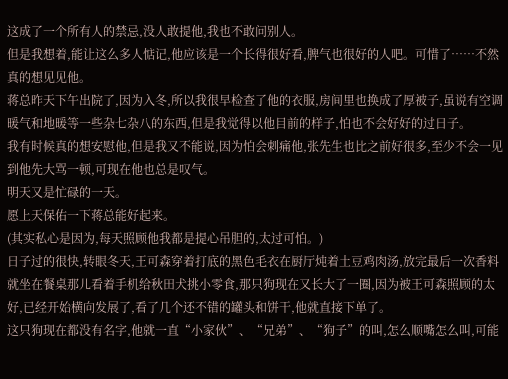这成了一个所有人的禁忌,没人敢提他,我也不敢问别人。
但是我想着,能让这么多人惦记,他应该是一个长得很好看,脾气也很好的人吧。可惜了……不然真的想见见他。
蒋总昨天下午出院了,因为入冬,所以我很早检查了他的衣服,房间里也换成了厚被子,虽说有空调暖气和地暖等一些杂七杂八的东西,但是我觉得以他目前的样子,怕也不会好好的过日子。
我有时候真的想安慰他,但是我又不能说,因为怕会刺痛他,张先生也比之前好很多,至少不会一见到他先大骂一顿,可现在他也总是叹气。
明天又是忙碌的一天。
愿上天保佑一下蒋总能好起来。
(其实私心是因为,每天照顾他我都是提心吊胆的,太过可怕。)
日子过的很快,转眼冬天,王可森穿着打底的黑色毛衣在厨厅炖着土豆鸡肉汤,放完最后一次香料就坐在餐桌那儿看着手机给秋田犬挑小零食,那只狗现在又长大了一圈,因为被王可森照顾的太好,已经开始横向发展了,看了几个还不错的罐头和饼干,他就直接下单了。
这只狗现在都没有名字,他就一直“小家伙”、“兄弟”、“狗子”的叫,怎么顺嘴怎么叫,可能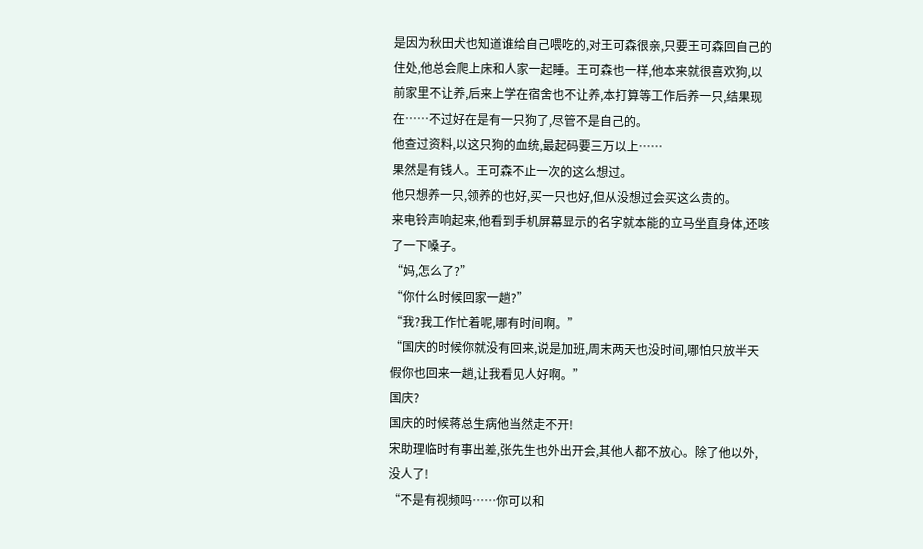是因为秋田犬也知道谁给自己喂吃的,对王可森很亲,只要王可森回自己的住处,他总会爬上床和人家一起睡。王可森也一样,他本来就很喜欢狗,以前家里不让养,后来上学在宿舍也不让养,本打算等工作后养一只,结果现在……不过好在是有一只狗了,尽管不是自己的。
他查过资料,以这只狗的血统,最起码要三万以上……
果然是有钱人。王可森不止一次的这么想过。
他只想养一只,领养的也好,买一只也好,但从没想过会买这么贵的。
来电铃声响起来,他看到手机屏幕显示的名字就本能的立马坐直身体,还咳了一下嗓子。
“妈,怎么了?”
“你什么时候回家一趟?”
“我?我工作忙着呢,哪有时间啊。”
“国庆的时候你就没有回来,说是加班,周末两天也没时间,哪怕只放半天假你也回来一趟,让我看见人好啊。”
国庆?
国庆的时候蒋总生病他当然走不开!
宋助理临时有事出差,张先生也外出开会,其他人都不放心。除了他以外,没人了!
“不是有视频吗……你可以和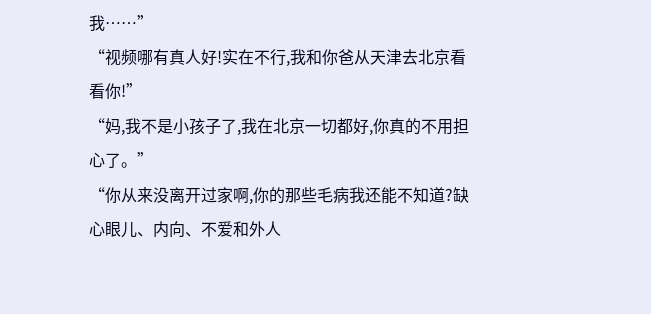我……”
“视频哪有真人好!实在不行,我和你爸从天津去北京看看你!”
“妈,我不是小孩子了,我在北京一切都好,你真的不用担心了。”
“你从来没离开过家啊,你的那些毛病我还能不知道?缺心眼儿、内向、不爱和外人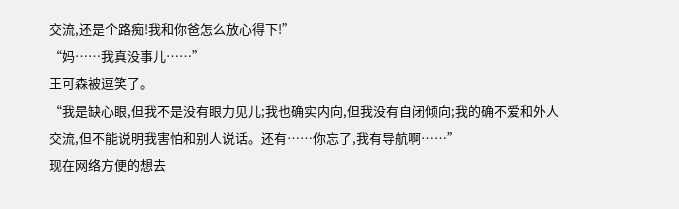交流,还是个路痴!我和你爸怎么放心得下!”
“妈……我真没事儿……”
王可森被逗笑了。
“我是缺心眼,但我不是没有眼力见儿;我也确实内向,但我没有自闭倾向;我的确不爱和外人交流,但不能说明我害怕和别人说话。还有……你忘了,我有导航啊……”
现在网络方便的想去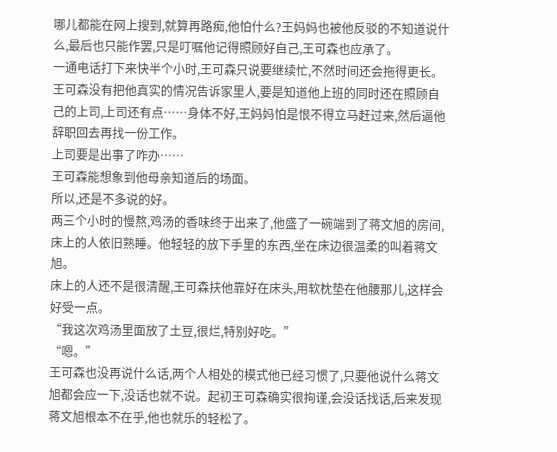哪儿都能在网上搜到,就算再路痴,他怕什么?王妈妈也被他反驳的不知道说什么,最后也只能作罢,只是叮嘱他记得照顾好自己,王可森也应承了。
一通电话打下来快半个小时,王可森只说要继续忙,不然时间还会拖得更长。王可森没有把他真实的情况告诉家里人,要是知道他上班的同时还在照顾自己的上司,上司还有点……身体不好,王妈妈怕是恨不得立马赶过来,然后逼他辞职回去再找一份工作。
上司要是出事了咋办……
王可森能想象到他母亲知道后的场面。
所以,还是不多说的好。
两三个小时的慢熬,鸡汤的香味终于出来了,他盛了一碗端到了蒋文旭的房间,床上的人依旧熟睡。他轻轻的放下手里的东西,坐在床边很温柔的叫着蒋文旭。
床上的人还不是很清醒,王可森扶他靠好在床头,用软枕垫在他腰那儿,这样会好受一点。
“我这次鸡汤里面放了土豆,很烂,特别好吃。”
“嗯。”
王可森也没再说什么话,两个人相处的模式他已经习惯了,只要他说什么蒋文旭都会应一下,没话也就不说。起初王可森确实很拘谨,会没话找话,后来发现蒋文旭根本不在乎,他也就乐的轻松了。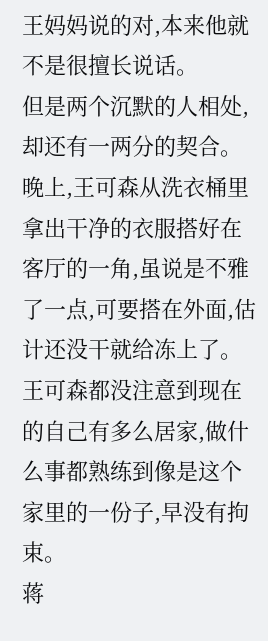王妈妈说的对,本来他就不是很擅长说话。
但是两个沉默的人相处,却还有一两分的契合。
晚上,王可森从洗衣桶里拿出干净的衣服搭好在客厅的一角,虽说是不雅了一点,可要搭在外面,估计还没干就给冻上了。王可森都没注意到现在的自己有多么居家,做什么事都熟练到像是这个家里的一份子,早没有拘束。
蒋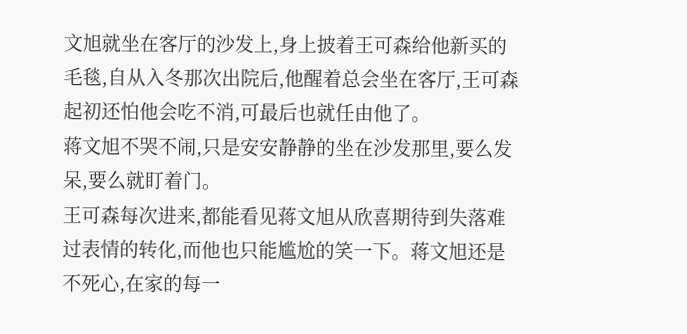文旭就坐在客厅的沙发上,身上披着王可森给他新买的毛毯,自从入冬那次出院后,他醒着总会坐在客厅,王可森起初还怕他会吃不消,可最后也就任由他了。
蒋文旭不哭不闹,只是安安静静的坐在沙发那里,要么发呆,要么就盯着门。
王可森每次进来,都能看见蒋文旭从欣喜期待到失落难过表情的转化,而他也只能尴尬的笑一下。蒋文旭还是不死心,在家的每一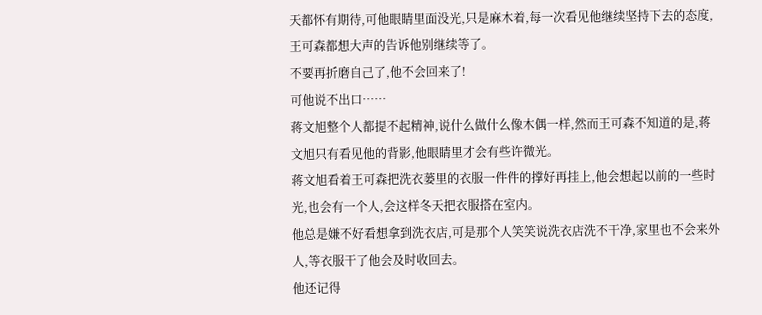天都怀有期待,可他眼睛里面没光,只是麻木着,每一次看见他继续坚持下去的态度,王可森都想大声的告诉他别继续等了。
不要再折磨自己了,他不会回来了!
可他说不出口……
蒋文旭整个人都提不起精神,说什么做什么像木偶一样,然而王可森不知道的是,蒋文旭只有看见他的背影,他眼睛里才会有些许微光。
蒋文旭看着王可森把洗衣蒌里的衣服一件件的撑好再挂上,他会想起以前的一些时光,也会有一个人,会这样冬天把衣服搭在室内。
他总是嫌不好看想拿到洗衣店,可是那个人笑笑说洗衣店洗不干净,家里也不会来外人,等衣服干了他会及时收回去。
他还记得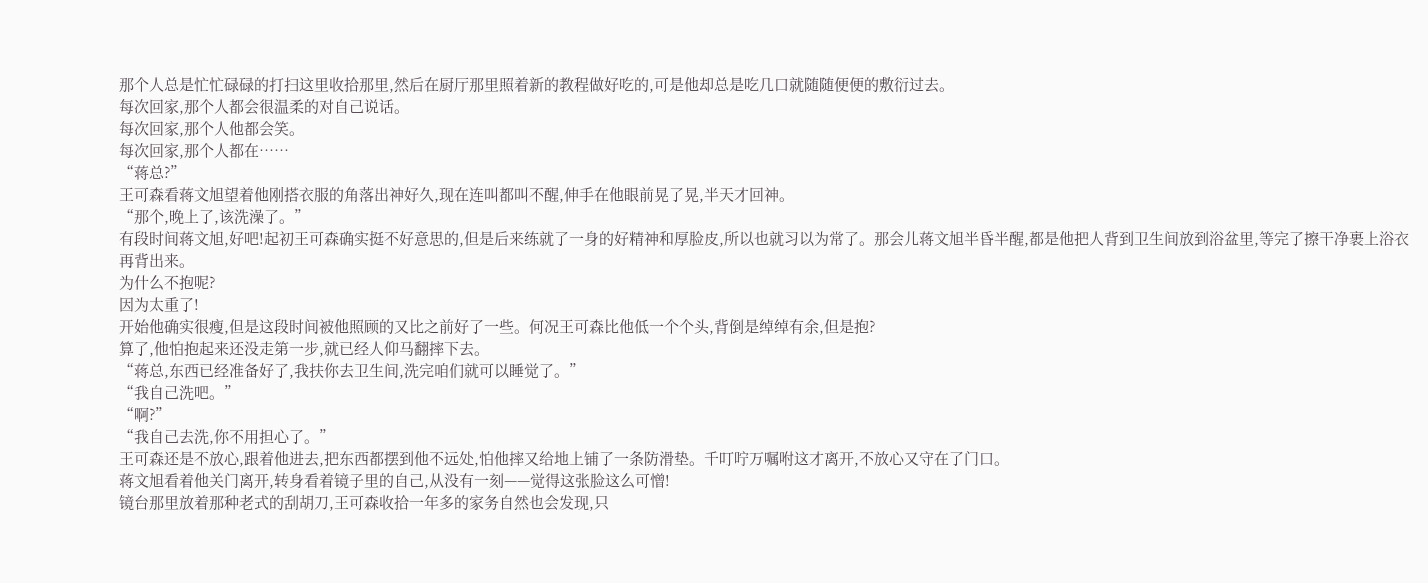那个人总是忙忙碌碌的打扫这里收拾那里,然后在厨厅那里照着新的教程做好吃的,可是他却总是吃几口就随随便便的敷衍过去。
每次回家,那个人都会很温柔的对自己说话。
每次回家,那个人他都会笑。
每次回家,那个人都在……
“蒋总?”
王可森看蒋文旭望着他刚搭衣服的角落出神好久,现在连叫都叫不醒,伸手在他眼前晃了晃,半天才回神。
“那个,晚上了,该洗澡了。”
有段时间蒋文旭,好吧!起初王可森确实挺不好意思的,但是后来练就了一身的好精神和厚脸皮,所以也就习以为常了。那会儿蒋文旭半昏半醒,都是他把人背到卫生间放到浴盆里,等完了擦干净裹上浴衣再背出来。
为什么不抱呢?
因为太重了!
开始他确实很瘦,但是这段时间被他照顾的又比之前好了一些。何况王可森比他低一个个头,背倒是绰绰有余,但是抱?
算了,他怕抱起来还没走第一步,就已经人仰马翻摔下去。
“蒋总,东西已经准备好了,我扶你去卫生间,洗完咱们就可以睡觉了。”
“我自己洗吧。”
“啊?”
“我自己去洗,你不用担心了。”
王可森还是不放心,跟着他进去,把东西都摆到他不远处,怕他摔又给地上铺了一条防滑垫。千叮咛万嘱咐这才离开,不放心又守在了门口。
蒋文旭看着他关门离开,转身看着镜子里的自己,从没有一刻——觉得这张脸这么可憎!
镜台那里放着那种老式的刮胡刀,王可森收拾一年多的家务自然也会发现,只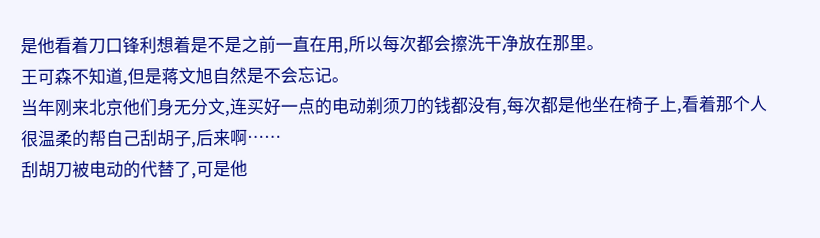是他看着刀口锋利想着是不是之前一直在用,所以每次都会擦洗干净放在那里。
王可森不知道,但是蒋文旭自然是不会忘记。
当年刚来北京他们身无分文,连买好一点的电动剃须刀的钱都没有,每次都是他坐在椅子上,看着那个人很温柔的帮自己刮胡子,后来啊……
刮胡刀被电动的代替了,可是他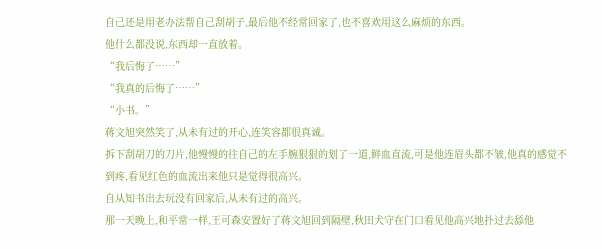自己还是用老办法帮自己刮胡子,最后他不经常回家了,也不喜欢用这么麻烦的东西。
他什么都没说,东西却一直放着。
“我后悔了……”
“我真的后悔了……”
“小书。”
蒋文旭突然笑了,从未有过的开心,连笑容都很真诚。
拆下刮胡刀的刀片,他慢慢的往自己的左手腕狠狠的划了一道,鲜血直流,可是他连眉头都不皱,他真的感觉不到疼,看见红色的血流出来他只是觉得很高兴。
自从知书出去玩没有回家后,从未有过的高兴。
那一天晚上,和平常一样,王可森安置好了蒋文旭回到隔壁,秋田犬守在门口看见他高兴地扑过去舔他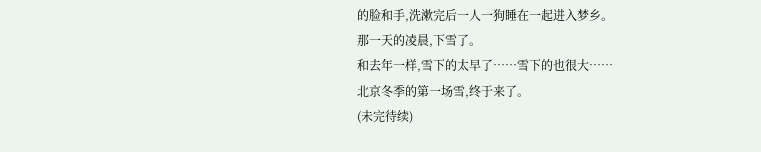的脸和手,洗漱完后一人一狗睡在一起进入梦乡。
那一天的凌晨,下雪了。
和去年一样,雪下的太早了……雪下的也很大……
北京冬季的第一场雪,终于来了。
(未完待续)